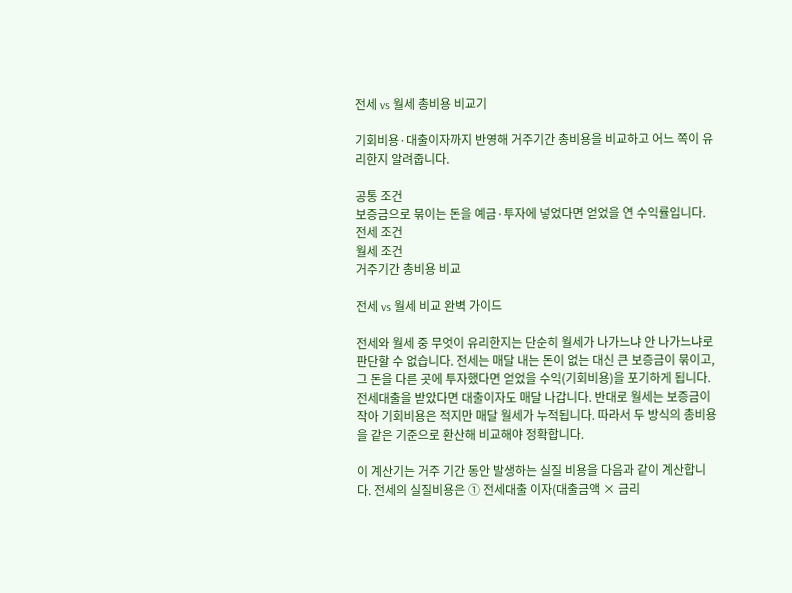전세 vs 월세 총비용 비교기

기회비용·대출이자까지 반영해 거주기간 총비용을 비교하고 어느 쪽이 유리한지 알려줍니다.

공통 조건
보증금으로 묶이는 돈을 예금·투자에 넣었다면 얻었을 연 수익률입니다.
전세 조건
월세 조건
거주기간 총비용 비교

전세 vs 월세 비교 완벽 가이드

전세와 월세 중 무엇이 유리한지는 단순히 월세가 나가느냐 안 나가느냐로 판단할 수 없습니다. 전세는 매달 내는 돈이 없는 대신 큰 보증금이 묶이고, 그 돈을 다른 곳에 투자했다면 얻었을 수익(기회비용)을 포기하게 됩니다. 전세대출을 받았다면 대출이자도 매달 나갑니다. 반대로 월세는 보증금이 작아 기회비용은 적지만 매달 월세가 누적됩니다. 따라서 두 방식의 총비용을 같은 기준으로 환산해 비교해야 정확합니다.

이 계산기는 거주 기간 동안 발생하는 실질 비용을 다음과 같이 계산합니다. 전세의 실질비용은 ① 전세대출 이자(대출금액 × 금리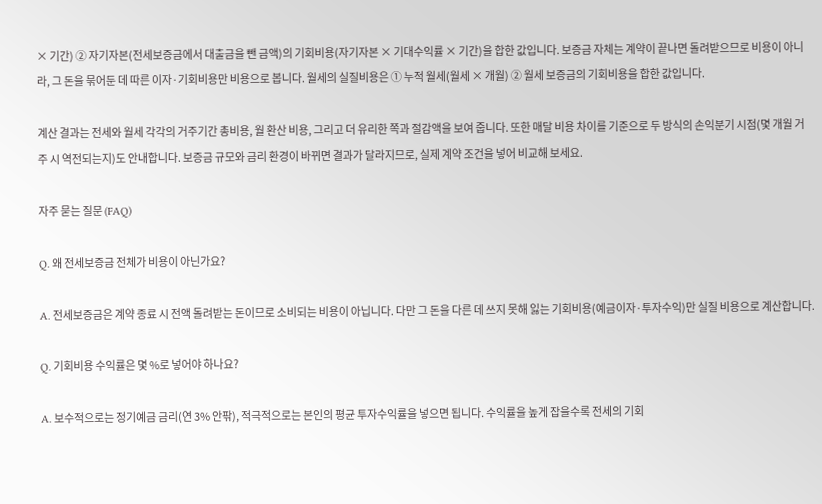× 기간) ② 자기자본(전세보증금에서 대출금을 뺀 금액)의 기회비용(자기자본 × 기대수익률 × 기간)을 합한 값입니다. 보증금 자체는 계약이 끝나면 돌려받으므로 비용이 아니라, 그 돈을 묶어둔 데 따른 이자·기회비용만 비용으로 봅니다. 월세의 실질비용은 ① 누적 월세(월세 × 개월) ② 월세 보증금의 기회비용을 합한 값입니다.

계산 결과는 전세와 월세 각각의 거주기간 총비용, 월 환산 비용, 그리고 더 유리한 쪽과 절감액을 보여 줍니다. 또한 매달 비용 차이를 기준으로 두 방식의 손익분기 시점(몇 개월 거주 시 역전되는지)도 안내합니다. 보증금 규모와 금리 환경이 바뀌면 결과가 달라지므로, 실제 계약 조건을 넣어 비교해 보세요.

자주 묻는 질문 (FAQ)

Q. 왜 전세보증금 전체가 비용이 아닌가요?

A. 전세보증금은 계약 종료 시 전액 돌려받는 돈이므로 소비되는 비용이 아닙니다. 다만 그 돈을 다른 데 쓰지 못해 잃는 기회비용(예금이자·투자수익)만 실질 비용으로 계산합니다.

Q. 기회비용 수익률은 몇 %로 넣어야 하나요?

A. 보수적으로는 정기예금 금리(연 3% 안팎), 적극적으로는 본인의 평균 투자수익률을 넣으면 됩니다. 수익률을 높게 잡을수록 전세의 기회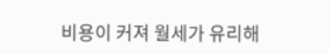비용이 커져 월세가 유리해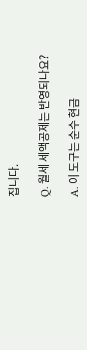집니다.

Q. 월세 세액공제는 반영되나요?

A. 이 도구는 순수 현금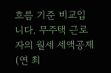흐름 기준 비교입니다. 무주택 근로자의 월세 세액공제(연 최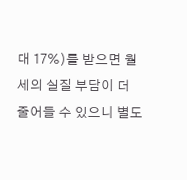대 17%)를 받으면 월세의 실질 부담이 더 줄어들 수 있으니 별도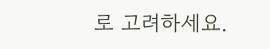로 고려하세요.